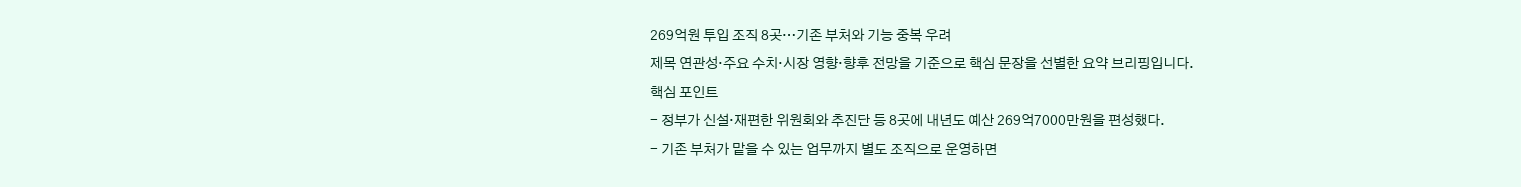269억원 투입 조직 8곳…기존 부처와 기능 중복 우려
제목 연관성·주요 수치·시장 영향·향후 전망을 기준으로 핵심 문장을 선별한 요약 브리핑입니다.
핵심 포인트
- 정부가 신설·재편한 위원회와 추진단 등 8곳에 내년도 예산 269억7000만원을 편성했다.
- 기존 부처가 맡을 수 있는 업무까지 별도 조직으로 운영하면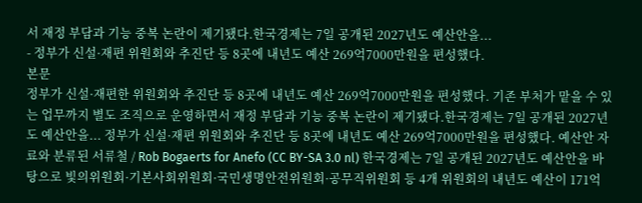서 재정 부담과 기능 중복 논란이 제기됐다.한국경제는 7일 공개된 2027년도 예산안을...
- 정부가 신설·재편 위원회와 추진단 등 8곳에 내년도 예산 269억7000만원을 편성했다.
본문
정부가 신설·재편한 위원회와 추진단 등 8곳에 내년도 예산 269억7000만원을 편성했다. 기존 부처가 맡을 수 있는 업무까지 별도 조직으로 운영하면서 재정 부담과 기능 중복 논란이 제기됐다.한국경제는 7일 공개된 2027년도 예산안을... 정부가 신설·재편 위원회와 추진단 등 8곳에 내년도 예산 269억7000만원을 편성했다. 예산안 자료와 분류된 서류철 / Rob Bogaerts for Anefo (CC BY-SA 3.0 nl) 한국경제는 7일 공개된 2027년도 예산안을 바탕으로 빛의위원회·기본사회위원회·국민생명안전위원회·공무직위원회 등 4개 위원회의 내년도 예산이 171억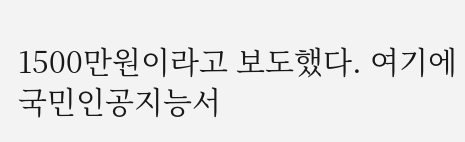1500만원이라고 보도했다. 여기에 국민인공지능서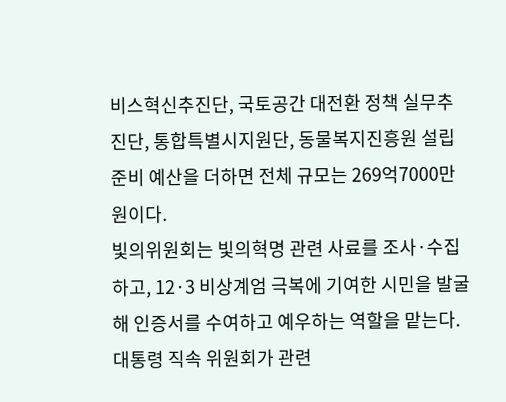비스혁신추진단, 국토공간 대전환 정책 실무추진단, 통합특별시지원단, 동물복지진흥원 설립 준비 예산을 더하면 전체 규모는 269억7000만원이다.
빛의위원회는 빛의혁명 관련 사료를 조사·수집하고, 12·3 비상계엄 극복에 기여한 시민을 발굴해 인증서를 수여하고 예우하는 역할을 맡는다.
대통령 직속 위원회가 관련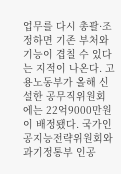업무를 다시 총괄·조정하면 기존 부처와 기능이 겹칠 수 있다는 지적이 나온다. 고용노동부가 올해 신설한 공무직위원회에는 22억9000만원이 배정됐다. 국가인공지능전략위원회와 과기정통부 인공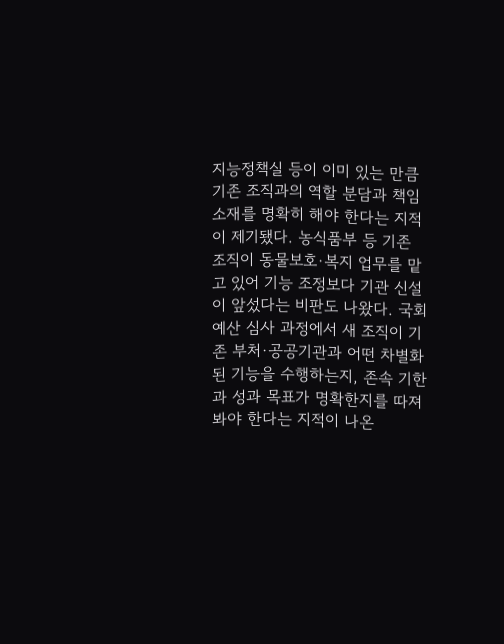지능정책실 등이 이미 있는 만큼 기존 조직과의 역할 분담과 책임 소재를 명확히 해야 한다는 지적이 제기됐다. 농식품부 등 기존 조직이 동물보호·복지 업무를 맡고 있어 기능 조정보다 기관 신설이 앞섰다는 비판도 나왔다. 국회 예산 심사 과정에서 새 조직이 기존 부처·공공기관과 어떤 차별화된 기능을 수행하는지, 존속 기한과 성과 목표가 명확한지를 따져봐야 한다는 지적이 나온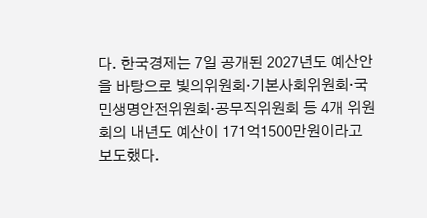다. 한국경제는 7일 공개된 2027년도 예산안을 바탕으로 빛의위원회·기본사회위원회·국민생명안전위원회·공무직위원회 등 4개 위원회의 내년도 예산이 171억1500만원이라고 보도했다.